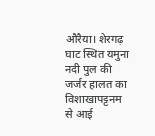औरैया। शेरगढ़ घाट स्थित यमुना नदी पुल की जर्जर हालत का विशाखापट्टनम से आई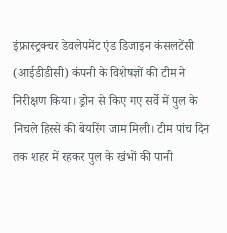इंफ्रास्ट्रक्चर डेवलेपमेंट एंड डिजाइन कंसलटेंसी (आईडीडीसी) कंपनी के विशेषज्ञों की टीम ने निरीक्षण किया। ड्रोन से किए गए सर्वे में पुल के निचले हिस्से की बेयरिंग जाम मिली। टीम पांच दिन तक शहर में रहकर पुल के खंभों की पानी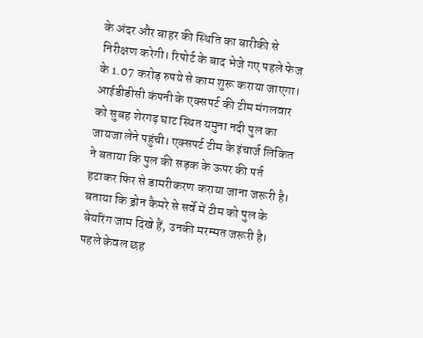के अंदर और बाहर की स्थिति का बारीकी से निरीक्षण करेगी। रिपोर्ट के बाद भेजे गए पहले फेज के 1.07 करोड़ रुपये से काम शुरू कराया जाएगा।
आईडीडीसी कंपनी के एक्सपर्ट की टीम मंगलवार को सुबह शेरगढ़ घाट स्थित यमुना नदी पुल का जायजा लेने पहुंची। एक्सपर्ट टीम के इंचार्ज लिकित ने बताया कि पुल की सड़क के ऊपर की पर्त हटाकर फिर से डामरीकरण कराया जाना जरूरी है। बताया कि ड्रोन कैमरे से सर्वे में टीम को पुल के बेयरिंग जाम दिखे हैं, उनकी मरम्मत जरूरी है। पहले केवल छह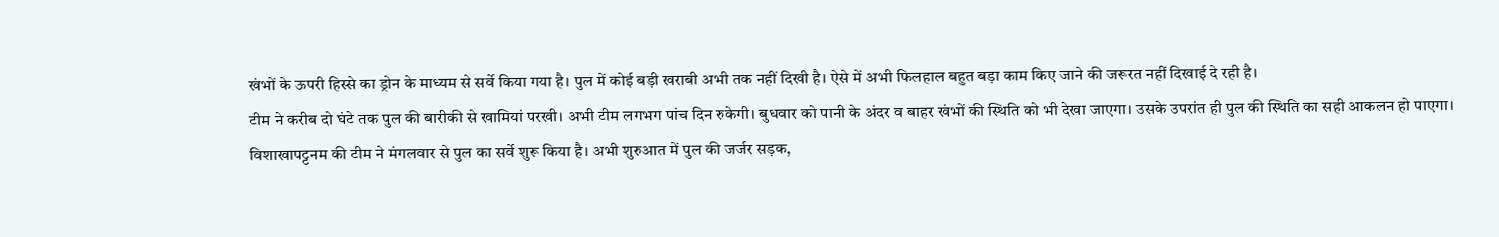खंभों के ऊपरी हिस्से का ड्रोन के माध्यम से सर्वे किया गया है। पुल में कोई बड़ी खराबी अभी तक नहीं दिखी है। ऐसे में अभी फिलहाल बहुत बड़ा काम किए जाने की जरूरत नहीं दिखाई दे रही है।
टीम ने करीब दो घंटे तक पुल की बारीकी से खामियां परखी। अभी टीम लगभग पांच दिन रुकेगी। बुधवार को पानी के अंदर व बाहर खंभों की स्थिति को भी देखा जाएगा। उसके उपरांत ही पुल की स्थिति का सही आकलन हो पाएगा।
विशाखापट्टनम की टीम ने मंगलवार से पुल का सर्वे शुरू किया है। अभी शुरुआत में पुल की जर्जर सड़क,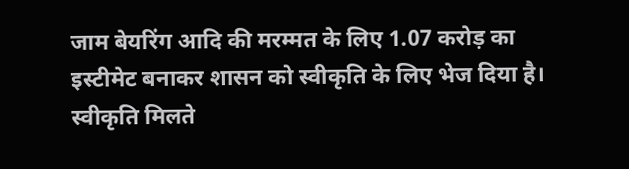जाम बेयरिंग आदि की मरम्मत के लिए 1.07 करोड़ का इस्टीमेट बनाकर शासन को स्वीकृति के लिए भेज दिया है। स्वीकृति मिलते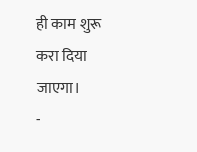ही काम शुरू करा दिया जाएगा।
-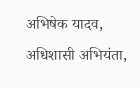अभिषेक यादव, अधिशासी अभियंता,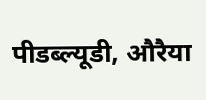पीडब्ल्यूडी, औरैया